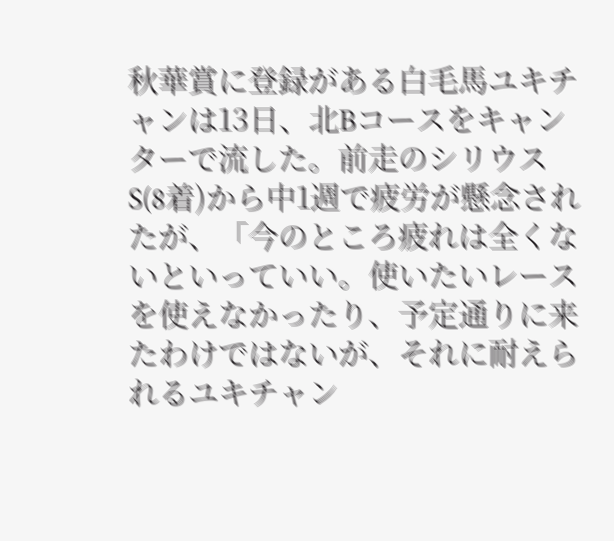秋華賞に登録がある白毛馬ユキチャンは13日、北Bコースをキャンターで流した。前走のシリウスS(8着)から中1週で疲労が懸念されたが、「今のところ疲れは全くないといっていい。使いたいレースを使えなかったり、予定通りに来たわけではないが、それに耐えられるユキチャン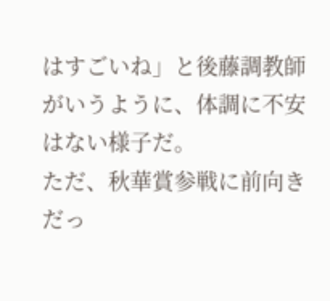はすごいね」と後藤調教師がいうように、体調に不安はない様子だ。
ただ、秋華賞参戦に前向きだっ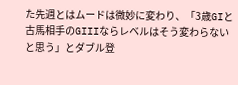た先週とはムードは微妙に変わり、「3歳GIと古馬相手のGIIIならレベルはそう変わらないと思う」とダブル登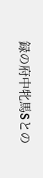録の府中牝馬Sとの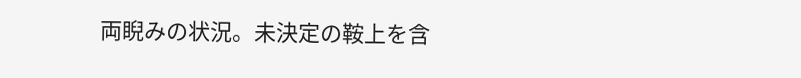両睨みの状況。未決定の鞍上を含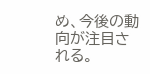め、今後の動向が注目される。